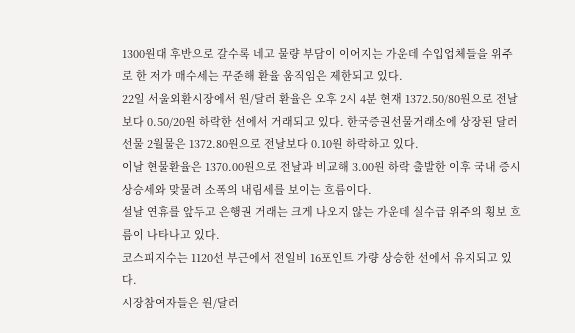1300원대 후반으로 갈수록 네고 물량 부담이 이어지는 가운데 수입업체들을 위주로 한 저가 매수세는 꾸준해 환율 움직임은 제한되고 있다.
22일 서울외환시장에서 원/달러 환율은 오후 2시 4분 현재 1372.50/80원으로 전날보다 0.50/20원 하락한 선에서 거래되고 있다. 한국증권선물거래소에 상장된 달러선물 2월물은 1372.80원으로 전날보다 0.10원 하락하고 있다.
이날 현물환율은 1370.00원으로 전날과 비교해 3.00원 하락 출발한 이후 국내 증시 상승세와 맞물려 소폭의 내림세를 보이는 흐름이다.
설날 연휴를 앞두고 은행권 거래는 크게 나오지 않는 가운데 실수급 위주의 횡보 흐름이 나타나고 있다.
코스피지수는 1120선 부근에서 전일비 16포인트 가량 상승한 선에서 유지되고 있다.
시장참여자들은 원/달러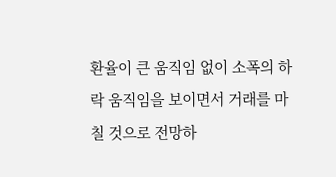환율이 큰 움직임 없이 소폭의 하락 움직임을 보이면서 거래를 마칠 것으로 전망하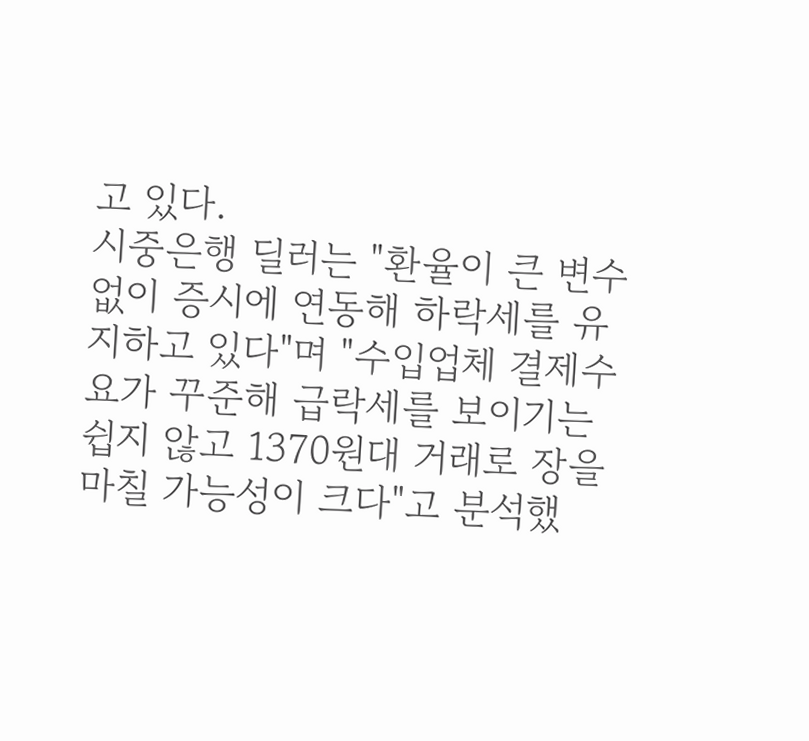고 있다.
시중은행 딜러는 "환율이 큰 변수 없이 증시에 연동해 하락세를 유지하고 있다"며 "수입업체 결제수요가 꾸준해 급락세를 보이기는 쉽지 않고 1370원대 거래로 장을 마칠 가능성이 크다"고 분석했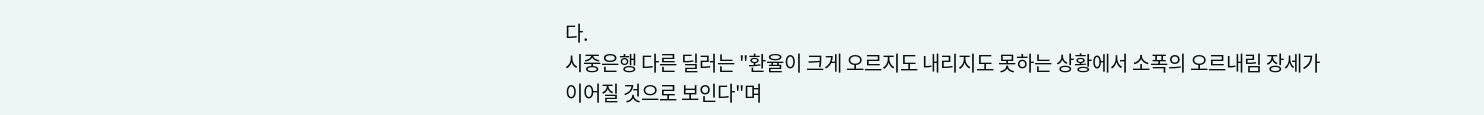다.
시중은행 다른 딜러는 "환율이 크게 오르지도 내리지도 못하는 상황에서 소폭의 오르내림 장세가 이어질 것으로 보인다"며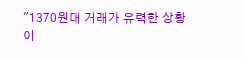"1370원대 거래가 유력한 상황이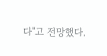다"고 전망했다.